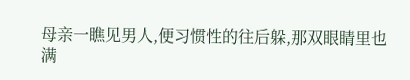母亲一瞧见男人,便习惯性的往后躲,那双眼睛里也满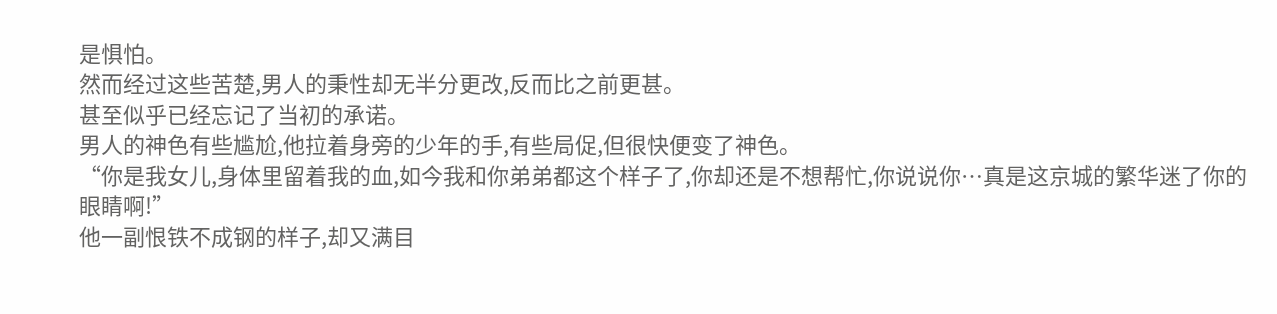是惧怕。
然而经过这些苦楚,男人的秉性却无半分更改,反而比之前更甚。
甚至似乎已经忘记了当初的承诺。
男人的神色有些尴尬,他拉着身旁的少年的手,有些局促,但很快便变了神色。
“你是我女儿,身体里留着我的血,如今我和你弟弟都这个样子了,你却还是不想帮忙,你说说你…真是这京城的繁华迷了你的眼睛啊!”
他一副恨铁不成钢的样子,却又满目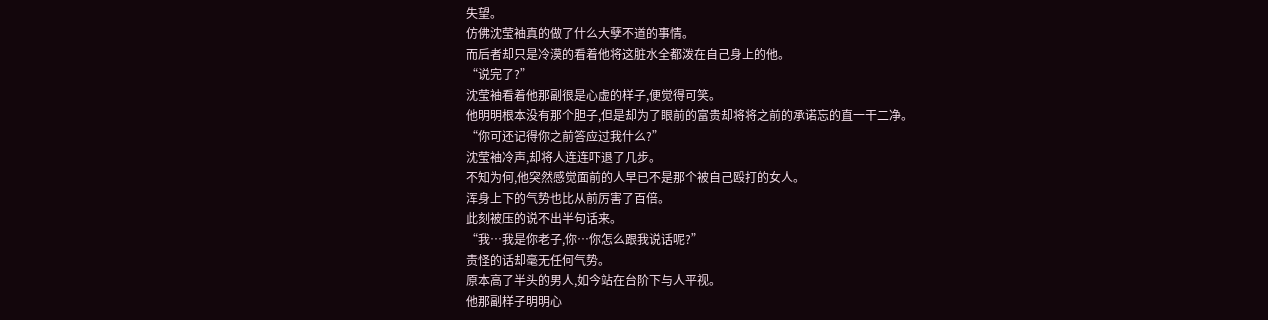失望。
仿佛沈莹袖真的做了什么大孽不道的事情。
而后者却只是冷漠的看着他将这脏水全都泼在自己身上的他。
“说完了?”
沈莹袖看着他那副很是心虚的样子,便觉得可笑。
他明明根本没有那个胆子,但是却为了眼前的富贵却将将之前的承诺忘的直一干二净。
“你可还记得你之前答应过我什么?”
沈莹袖冷声,却将人连连吓退了几步。
不知为何,他突然感觉面前的人早已不是那个被自己殴打的女人。
浑身上下的气势也比从前厉害了百倍。
此刻被压的说不出半句话来。
“我…我是你老子,你…你怎么跟我说话呢?”
责怪的话却毫无任何气势。
原本高了半头的男人,如今站在台阶下与人平视。
他那副样子明明心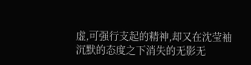虚,可强行支起的精神,却又在沈莹袖沉默的态度之下消失的无影无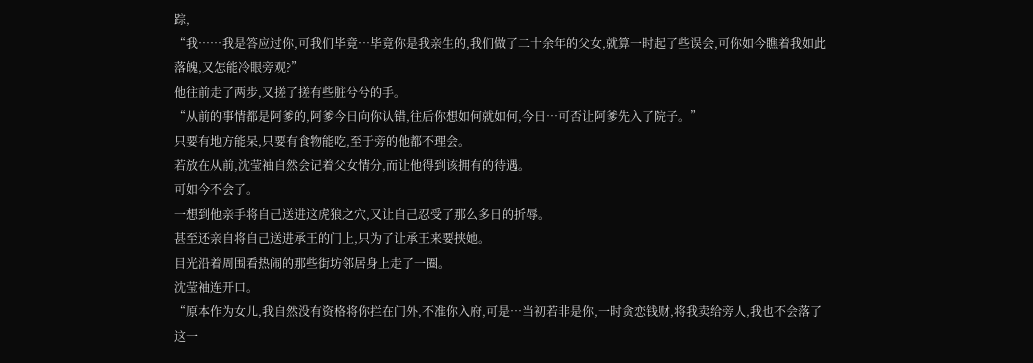踪,
“我……我是答应过你,可我们毕竟…毕竟你是我亲生的,我们做了二十余年的父女,就算一时起了些误会,可你如今瞧着我如此落魄,又怎能冷眼旁观?”
他往前走了两步,又搓了搓有些脏兮兮的手。
“从前的事情都是阿爹的,阿爹今日向你认错,往后你想如何就如何,今日…可否让阿爹先入了院子。”
只要有地方能呆,只要有食物能吃,至于旁的他都不理会。
若放在从前,沈莹袖自然会记着父女情分,而让他得到该拥有的待遇。
可如今不会了。
一想到他亲手将自己送进这虎狼之穴,又让自己忍受了那么多日的折辱。
甚至还亲自将自己送进承王的门上,只为了让承王来要挟她。
目光沿着周围看热闹的那些街坊邻居身上走了一圈。
沈莹袖连开口。
“原本作为女儿,我自然没有资格将你拦在门外,不准你入府,可是…当初若非是你,一时贪恋钱财,将我卖给旁人,我也不会落了这一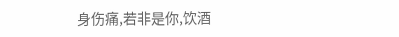身伤痛,若非是你,饮酒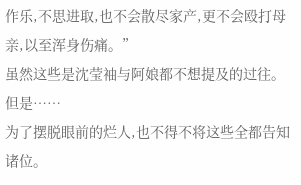作乐,不思进取,也不会散尽家产,更不会殴打母亲,以至浑身伤痛。”
虽然这些是沈莹袖与阿娘都不想提及的过往。
但是……
为了摆脱眼前的烂人,也不得不将这些全都告知诸位。